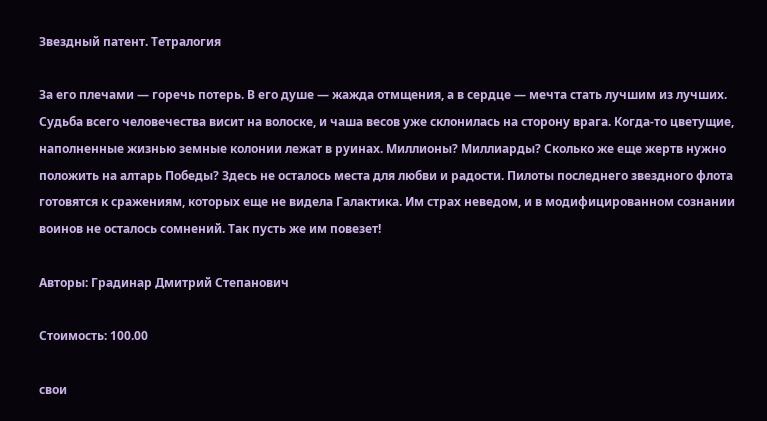Звездный патент. Тетралогия

За его плечами — горечь потерь. В его душе — жажда отмщения, а в сердце — мечта стать лучшим из лучших. Судьба всего человечества висит на волоске, и чаша весов уже склонилась на сторону врага. Когда-то цветущие, наполненные жизнью земные колонии лежат в руинах. Миллионы? Миллиарды? Сколько же еще жертв нужно положить на алтарь Победы? Здесь не осталось места для любви и радости. Пилоты последнего звездного флота готовятся к сражениям, которых еще не видела Галактика. Им страх неведом, и в модифицированном сознании воинов не осталось сомнений. Так пусть же им повезет!

Авторы: Градинар Дмитрий Степанович

Стоимость: 100.00

свои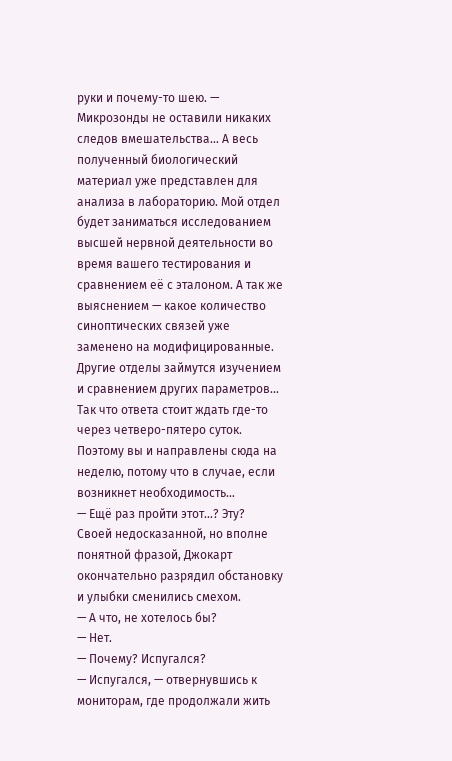руки и почему-то шею. — Микрозонды не оставили никаких следов вмешательства… А весь полученный биологический материал уже представлен для анализа в лабораторию. Мой отдел будет заниматься исследованием высшей нервной деятельности во время вашего тестирования и сравнением её с эталоном. А так же выяснением — какое количество синоптических связей уже заменено на модифицированные. Другие отделы займутся изучением и сравнением других параметров… Так что ответа стоит ждать где-то через четверо-пятеро суток. Поэтому вы и направлены сюда на неделю, потому что в случае, если возникнет необходимость…
— Ещё раз пройти этот…? Эту?
Своей недосказанной, но вполне понятной фразой, Джокарт окончательно разрядил обстановку и улыбки сменились смехом.
— А что, не хотелось бы?
— Нет.
— Почему? Испугался?
— Испугался, — отвернувшись к мониторам, где продолжали жить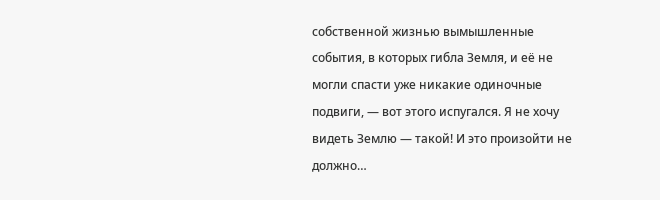собственной жизнью вымышленные события, в которых гибла Земля, и её не могли спасти уже никакие одиночные подвиги, — вот этого испугался. Я не хочу видеть Землю — такой! И это произойти не должно…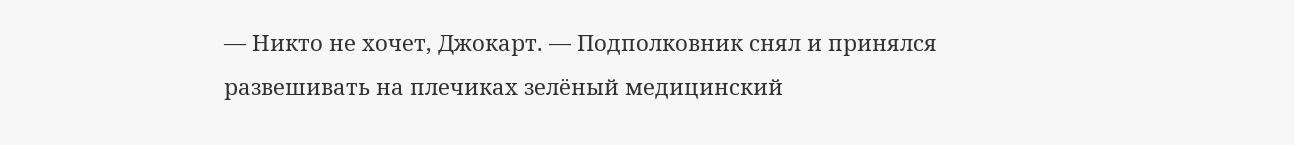— Никто не хочет, Джокарт. — Подполковник снял и принялся развешивать на плечиках зелёный медицинский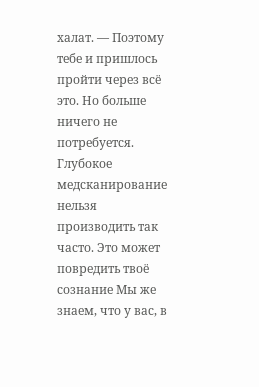халат. — Поэтому тебе и пришлось пройти через всё это. Но больше ничего не потребуется. Глубокое медсканирование нельзя производить так часто. Это может повредить твоё сознание Мы же знаем, что у вас, в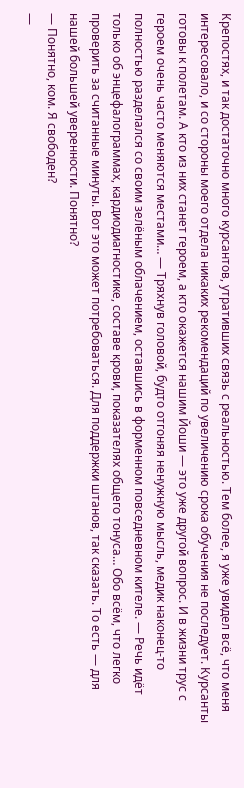Крепостях, и так достаточно много курсантов, утративших связь с реальностью. Тем более, я уже увидел всё, что меня интересовало, и со стороны моего отдела никаких рекомендаций по увеличению срока обучения не последует. Курсанты готовы к полетам. А кто из них станет героем, а кто окажется нашим Йоши — это уже другой вопрос. И в жизни трус с героем очень часто меняются местами… — Тряхнув головой, будто отгоняя ненужную мысль, медик наконец-то полностью разделался со своим зелёным облачением, оставшись в форменном повседневном кителе. — Речь идёт только об энцефалограммах, кардиодиагностике, составе крови, показателях общего тонуса… Обо всём, что легко проверить за считанные минуты. Вот это может потребоваться. Для поддержки штанов, так сказать. То есть — для нашей большей уверенности. Понятно?
— Понятно, ком. Я свободен?
—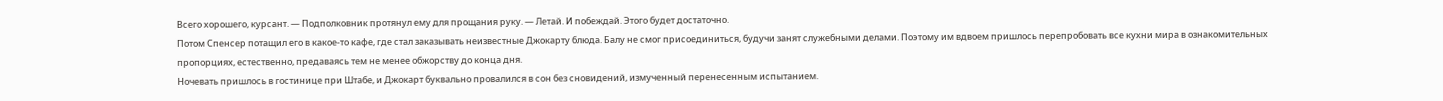Всего хорошего, курсант. — Подполковник протянул ему для прощания руку. — Летай. И побеждай. Этого будет достаточно.
Потом Спенсер потащил его в какое-то кафе, где стал заказывать неизвестные Джокарту блюда. Балу не смог присоединиться, будучи занят служебными делами. Поэтому им вдвоем пришлось перепробовать все кухни мира в ознакомительных пропорциях, естественно, предаваясь тем не менее обжорству до конца дня.
Ночевать пришлось в гостинице при Штабе, и Джокарт буквально провалился в сон без сновидений, измученный перенесенным испытанием.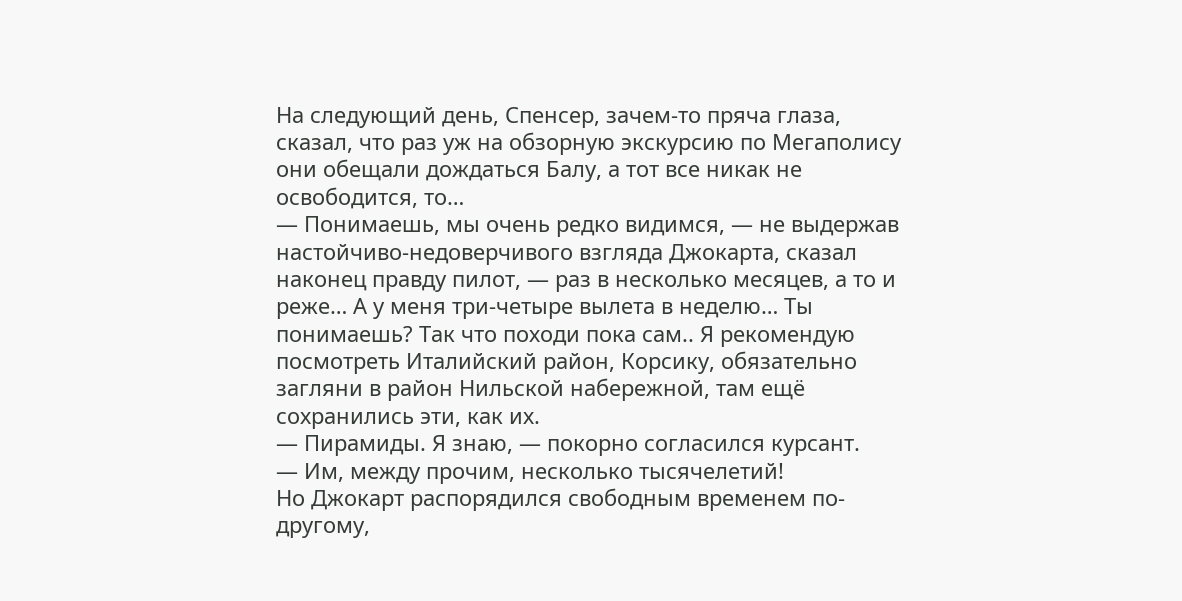На следующий день, Спенсер, зачем-то пряча глаза, сказал, что раз уж на обзорную экскурсию по Мегаполису они обещали дождаться Балу, а тот все никак не освободится, то…
— Понимаешь, мы очень редко видимся, — не выдержав настойчиво-недоверчивого взгляда Джокарта, сказал наконец правду пилот, — раз в несколько месяцев, а то и реже… А у меня три-четыре вылета в неделю… Ты понимаешь? Так что походи пока сам.. Я рекомендую посмотреть Италийский район, Корсику, обязательно загляни в район Нильской набережной, там ещё сохранились эти, как их.
— Пирамиды. Я знаю, — покорно согласился курсант.
— Им, между прочим, несколько тысячелетий!
Но Джокарт распорядился свободным временем по-другому,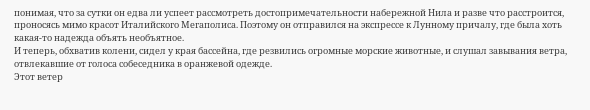понимая, что за сутки он едва ли успеет рассмотреть достопримечательности набережной Нила и разве что расстроится, проносясь мимо красот Италийского Мегаполиса. Поэтому он отправился на экспрессе к Лунному причалу, где была хоть какая-то надежда объять необъятное.
И теперь, обхватив колени, сидел у края бассейна, где резвились огромные морские животные, и слушал завывания ветра, отвлекавшие от голоса собеседника в оранжевой одежде.
Этот ветер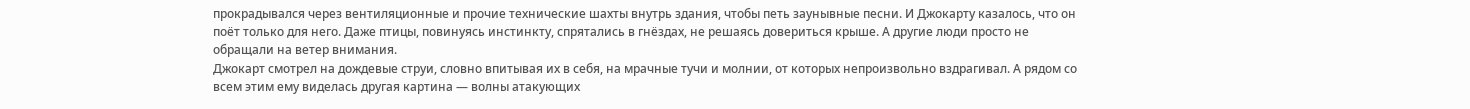прокрадывался через вентиляционные и прочие технические шахты внутрь здания, чтобы петь заунывные песни. И Джокарту казалось, что он поёт только для него. Даже птицы, повинуясь инстинкту, спрятались в гнёздах, не решаясь довериться крыше. А другие люди просто не обращали на ветер внимания.
Джокарт смотрел на дождевые струи, словно впитывая их в себя, на мрачные тучи и молнии, от которых непроизвольно вздрагивал. А рядом со всем этим ему виделась другая картина — волны атакующих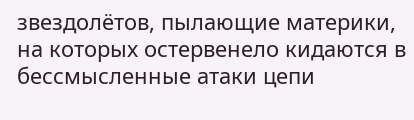звездолётов, пылающие материки, на которых остервенело кидаются в бессмысленные атаки цепи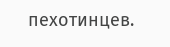пехотинцев.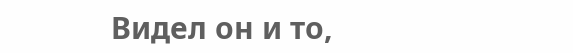Видел он и то,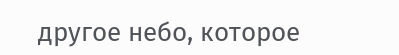другое небо, которое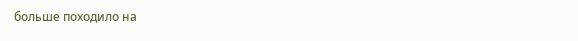больше походило на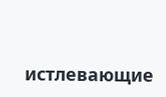истлевающие